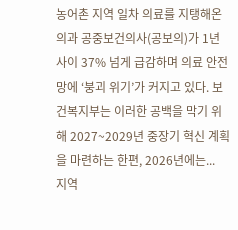농어촌 지역 일차 의료를 지탱해온 의과 공중보건의사(공보의)가 1년 사이 37% 넘게 급감하며 의료 안전망에 ‘붕괴 위기’가 커지고 있다. 보건복지부는 이러한 공백을 막기 위해 2027~2029년 중장기 혁신 계획을 마련하는 한편, 2026년에는...
지역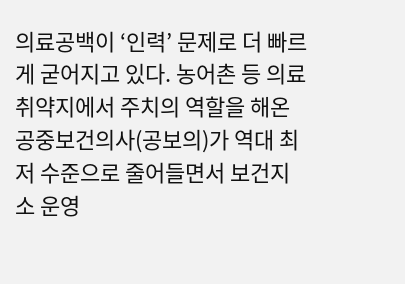의료공백이 ‘인력’ 문제로 더 빠르게 굳어지고 있다. 농어촌 등 의료취약지에서 주치의 역할을 해온 공중보건의사(공보의)가 역대 최저 수준으로 줄어들면서 보건지소 운영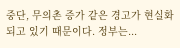중단, 무의촌 증가 같은 경고가 현실화되고 있기 때문이다. 정부는...